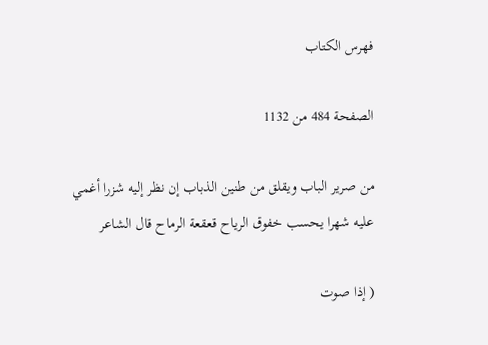فهرس الكتاب

الصفحة 484 من 1132

من صرير الباب ويقلق من طنين الذباب إن نظر إليه شزرا أغمي عليه شهرا يحسب خفوق الرياح قعقعة الرماح قال الشاعر

( إذا صوت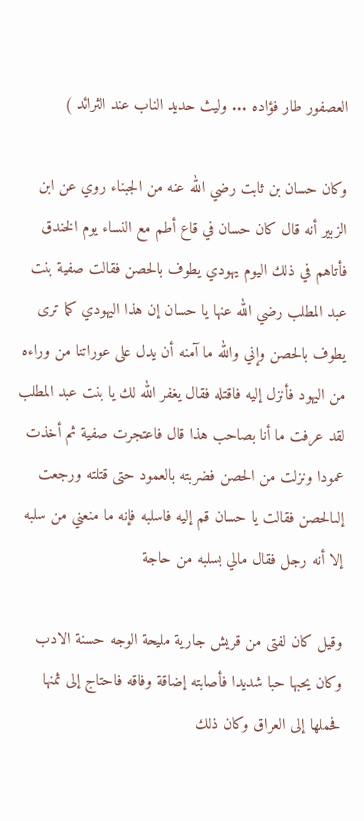العصفور طار فؤاده ... وليث حديد الناب عند الثرائد )

وكان حسان بن ثابت رضي الله عنه من الجبناء روي عن ابن الزبير أنه قال كان حسان في قاع أطم مع النساء يوم الخندق فأتاهم في ذلك اليوم يهودي يطوف بالحصن فقالت صفية بنت عبد المطلب رضي الله عنها يا حسان إن هذا اليهودي كما ترى يطوف بالحصن وإني والله ما آمنه أن يدل على عوراتنا من وراءه من اليهود فأنزل إليه فاقتله فقال يغفر الله لك يا بنت عبد المطلب لقد عرفت ما أنا بصاحب هذا قال فاعتجرت صفية ثم أخذت عمودا ونزلت من الحصن فضربته بالعمود حتى قتلته ورجعت إلىالحصن فقالت يا حسان قم إليه فاسلبه فإنه ما منعني من سلبه إلا أنه رجل فقال مالي بسلبه من حاجة

وقيل كان لفتى من قريش جارية مليحة الوجه حسنة الادب وكان يحبها حبا شديدا فأصابته إضاقة وفاقه فاحتاج إلى ثمنها فحملها إلى العراق وكان ذلك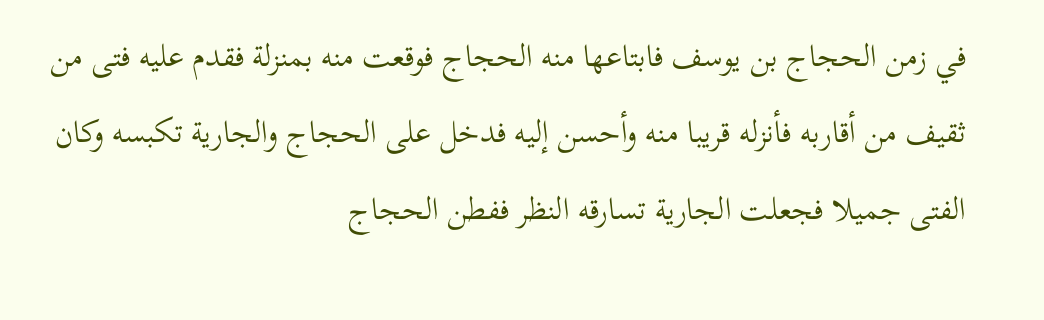في زمن الحجاج بن يوسف فابتاعها منه الحجاج فوقعت منه بمنزلة فقدم عليه فتى من ثقيف من أقاربه فأنزله قريبا منه وأحسن إليه فدخل على الحجاج والجارية تكبسه وكان الفتى جميلا فجعلت الجارية تسارقه النظر ففطن الحجاج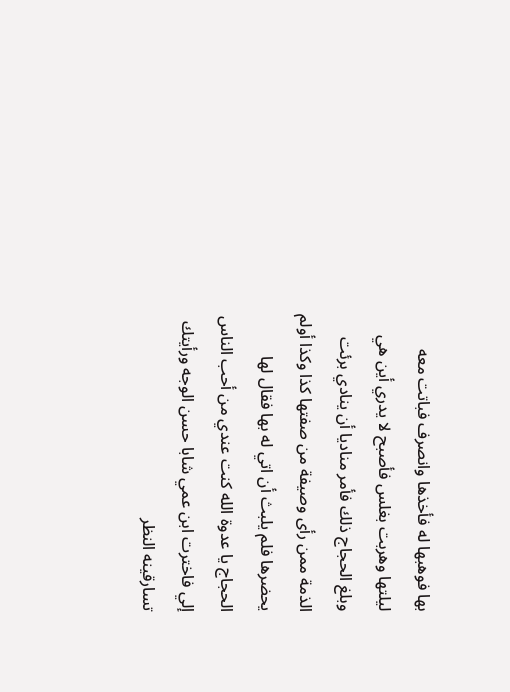بها فوهبها له فأخذها وانصرف فباتت معه ليلتها وهربت بغلس فأصبح لا يدري أين هي وبلغ الحجاج ذلك فأمر مناديا أن ينادي برئت الذمة ممن رأى وصيفة من صفتها كذا وكذا أولم يحضرها فلم يلبث أن اتي له بها فقال لها الحجاج يا عدوة الله كنت عندي من أحب الناس إلي فاخترت ابن عمي شابا حسن الوجه ورأيتك تسارقينه النظر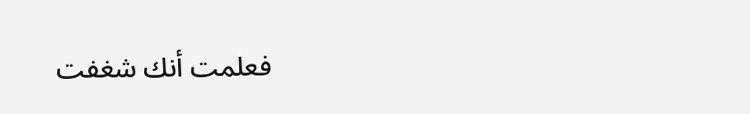فعلمت أنك شغفت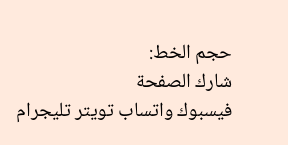حجم الخط:
شارك الصفحة
فيسبوك واتساب تويتر تليجرام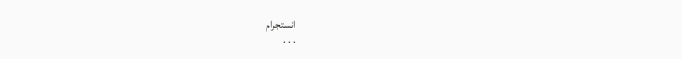انستجرام
. . .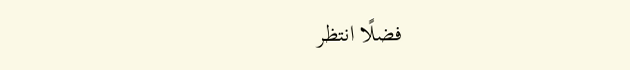فضلًا انتظر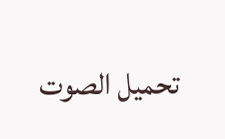تحميل الصوت